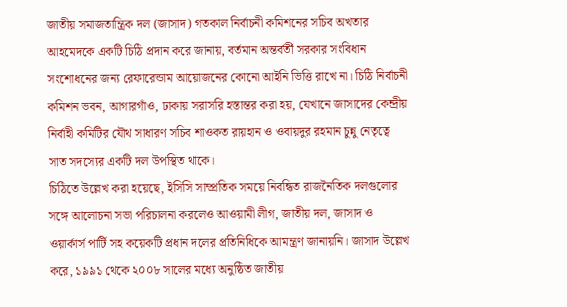জাতীয় সমাজতান্ত্রিক দল (জাসাদ) গতকাল নির্বাচনী কমিশনের সচিব অখতার আহমেদকে একটি চিঠি প্রদান করে জানায়, বর্তমান অন্তর্বর্তী সরকার সংবিধান সংশোধনের জন্য রেফারেন্ডাম আয়োজনের কোনো আইনি ভিত্তি রাখে না। চিঠি নির্বাচনী কমিশন ভবন, আগারগাঁও, ঢাকায় সরাসরি হস্তান্তর করা হয়, যেখানে জাসাদের কেন্দ্রীয় নির্বাহী কমিটির যৌথ সাধারণ সচিব শাওকত রায়হান ও ওবায়দুর রহমান চুন্নু নেতৃত্বে সাত সদস্যের একটি দল উপস্থিত থাকে।
চিঠিতে উল্লেখ করা হয়েছে, ইসিসি সাম্প্রতিক সময়ে নিবন্ধিত রাজনৈতিক দলগুলোর সঙ্গে আলোচনা সভা পরিচালনা করলেও আওয়ামী লীগ, জাতীয় দল, জাসাদ ও ওয়ার্কার্স পার্টি সহ কয়েকটি প্রধান দলের প্রতিনিধিকে আমন্ত্রণ জানায়নি। জাসাদ উল্লেখ করে, ১৯৯১ থেকে ২০০৮ সালের মধ্যে অনুষ্ঠিত জাতীয়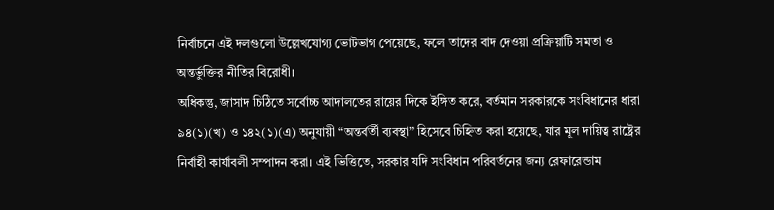নির্বাচনে এই দলগুলো উল্লেখযোগ্য ভোটভাগ পেয়েছে, ফলে তাদের বাদ দেওয়া প্রক্রিয়াটি সমতা ও অন্তর্ভুক্তির নীতির বিরোধী।
অধিকন্তু, জাসাদ চিঠিতে সর্বোচ্চ আদালতের রায়ের দিকে ইঙ্গিত করে, বর্তমান সরকারকে সংবিধানের ধারা ৯৪(১)(খ) ও ১৪২(১)(এ) অনুযায়ী “অন্তর্বর্তী ব্যবস্থা” হিসেবে চিহ্নিত করা হয়েছে, যার মূল দায়িত্ব রাষ্ট্রের নির্বাহী কার্যাবলী সম্পাদন করা। এই ভিত্তিতে, সরকার যদি সংবিধান পরিবর্তনের জন্য রেফারেন্ডাম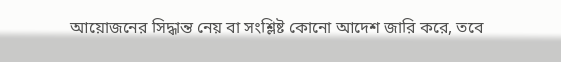আয়োজনের সিদ্ধান্ত নেয় বা সংশ্লিষ্ট কোনো আদেশ জারি করে, তবে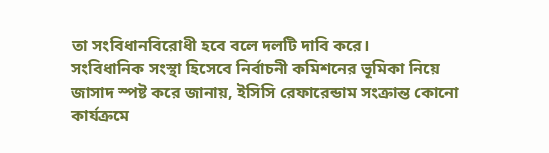তা সংবিধানবিরোধী হবে বলে দলটি দাবি করে।
সংবিধানিক সংস্থা হিসেবে নির্বাচনী কমিশনের ভূমিকা নিয়ে জাসাদ স্পষ্ট করে জানায়, ইসিসি রেফারেন্ডাম সংক্রান্ত কোনো কার্যক্রমে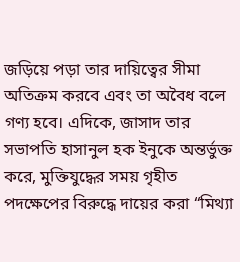জড়িয়ে পড়া তার দায়িত্বের সীমা অতিক্রম করবে এবং তা অবৈধ বলে গণ্য হবে। এদিকে, জাসাদ তার সভাপতি হাসানুল হক ইনুকে অন্তর্ভুক্ত করে, মুক্তিযুদ্ধের সময় গৃহীত পদক্ষেপের বিরুদ্ধে দায়ের করা “মিথ্যা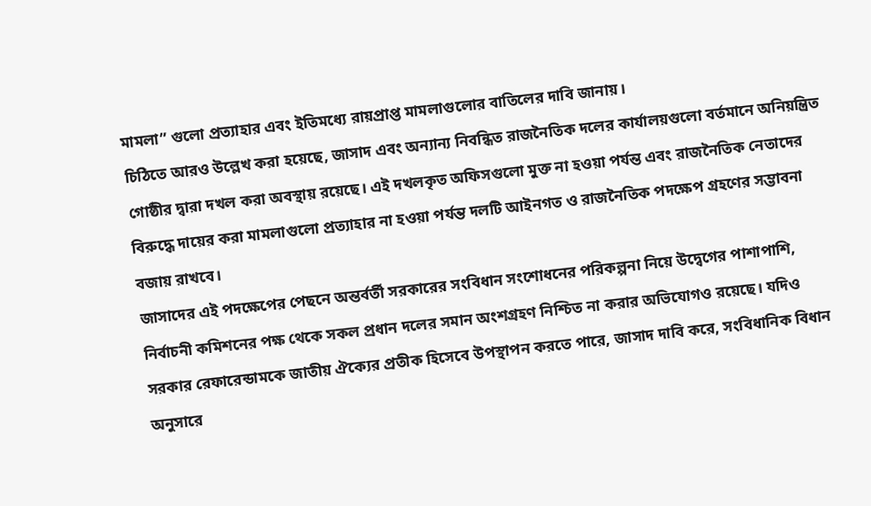মামলা” গুলো প্রত্যাহার এবং ইতিমধ্যে রায়প্রাপ্ত মামলাগুলোর বাতিলের দাবি জানায়।
চিঠিতে আরও উল্লেখ করা হয়েছে, জাসাদ এবং অন্যান্য নিবন্ধিত রাজনৈতিক দলের কার্যালয়গুলো বর্তমানে অনিয়ন্ত্রিত গোষ্ঠীর দ্বারা দখল করা অবস্থায় রয়েছে। এই দখলকৃত অফিসগুলো মুক্ত না হওয়া পর্যন্ত এবং রাজনৈতিক নেতাদের বিরুদ্ধে দায়ের করা মামলাগুলো প্রত্যাহার না হওয়া পর্যন্ত দলটি আইনগত ও রাজনৈতিক পদক্ষেপ গ্রহণের সম্ভাবনা বজায় রাখবে।
জাসাদের এই পদক্ষেপের পেছনে অন্তর্বর্তী সরকারের সংবিধান সংশোধনের পরিকল্পনা নিয়ে উদ্বেগের পাশাপাশি, নির্বাচনী কমিশনের পক্ষ থেকে সকল প্রধান দলের সমান অংশগ্রহণ নিশ্চিত না করার অভিযোগও রয়েছে। যদিও সরকার রেফারেন্ডামকে জাতীয় ঐক্যের প্রতীক হিসেবে উপস্থাপন করতে পারে, জাসাদ দাবি করে, সংবিধানিক বিধান অনুসারে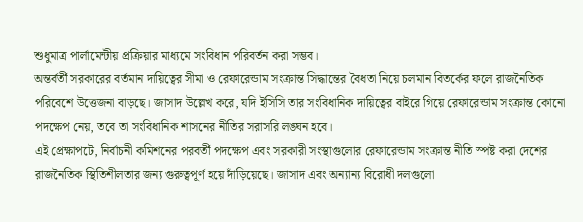শুধুমাত্র পার্লামেন্টীয় প্রক্রিয়ার মাধ্যমে সংবিধান পরিবর্তন করা সম্ভব।
অন্তর্বর্তী সরকারের বর্তমান দায়িত্বের সীমা ও রেফারেন্ডাম সংক্রান্ত সিদ্ধান্তের বৈধতা নিয়ে চলমান বিতর্কের ফলে রাজনৈতিক পরিবেশে উত্তেজনা বাড়ছে। জাসাদ উল্লেখ করে, যদি ইসিসি তার সংবিধানিক দায়িত্বের বাইরে গিয়ে রেফারেন্ডাম সংক্রান্ত কোনো পদক্ষেপ নেয়, তবে তা সংবিধানিক শাসনের নীতির সরাসরি লঙ্ঘন হবে।
এই প্রেক্ষাপটে, নির্বাচনী কমিশনের পরবর্তী পদক্ষেপ এবং সরকারী সংস্থাগুলোর রেফারেন্ডাম সংক্রান্ত নীতি স্পষ্ট করা দেশের রাজনৈতিক স্থিতিশীলতার জন্য গুরুত্বপূর্ণ হয়ে দাঁড়িয়েছে। জাসাদ এবং অন্যান্য বিরোধী দলগুলো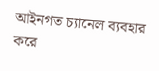আইনগত চ্যানেল ব্যবহার করে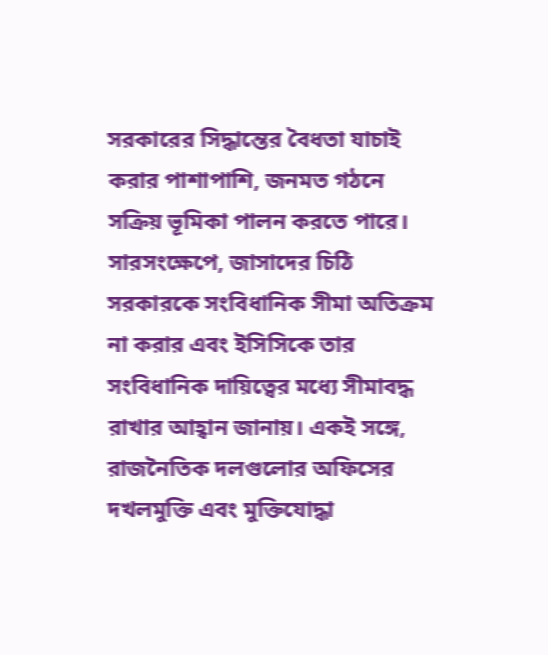সরকারের সিদ্ধান্তের বৈধতা যাচাই করার পাশাপাশি, জনমত গঠনে সক্রিয় ভূমিকা পালন করতে পারে।
সারসংক্ষেপে, জাসাদের চিঠি সরকারকে সংবিধানিক সীমা অতিক্রম না করার এবং ইসিসিকে তার সংবিধানিক দায়িত্বের মধ্যে সীমাবদ্ধ রাখার আহ্বান জানায়। একই সঙ্গে, রাজনৈতিক দলগুলোর অফিসের দখলমুক্তি এবং মুক্তিযোদ্ধা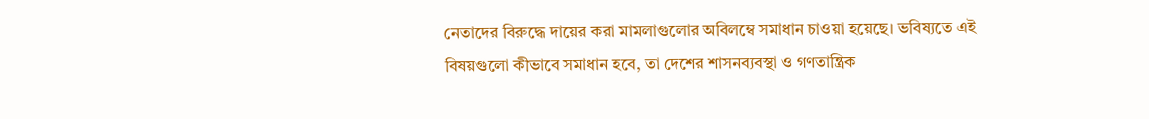নেতাদের বিরুদ্ধে দায়ের করা মামলাগুলোর অবিলম্বে সমাধান চাওয়া হয়েছে। ভবিষ্যতে এই বিষয়গুলো কীভাবে সমাধান হবে, তা দেশের শাসনব্যবস্থা ও গণতান্ত্রিক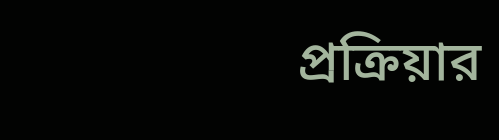প্রক্রিয়ার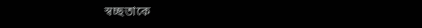স্বচ্ছতাকে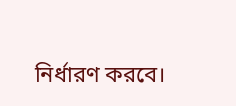নির্ধারণ করবে।